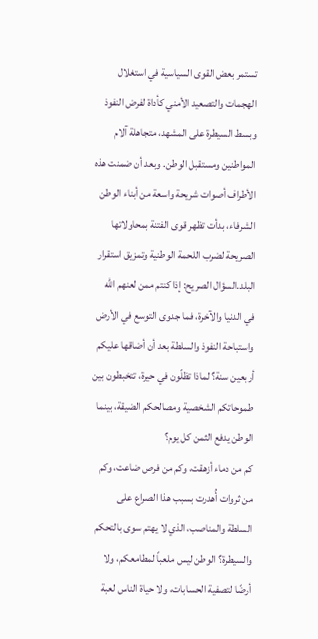تستمر بعض القوى السياسية في استغلال الهجمات والتصعيد الأمني كأداة لفرض النفوذ وبسط السيطرة على المشهد، متجاهلة آلام المواطنين ومستقبل الوطن. وبعد أن ضمنت هذه الأطراف أصوات شريحة واسعة من أبناء الوطن الشرفاء، بدأت تظهر قوى الفتنة بمحاولاتها الصريحة لضرب اللحمة الوطنية وتمزيق استقرار البلد.السؤال الصريح: إذا كنتم ممن لعنهم الله في الدنيا والآخرة، فما جدوى التوسع في الأرض واستباحة النفوذ والسلطة بعد أن أضاقها عليكم أربعين سنة؟ لماذا تظلّون في حيرة، تتخبطون بين طموحاتكم الشخصية ومصالحكم الضيقة، بينما الوطن يدفع الثمن كل يوم؟
كم من دماء أزهقت، وكم من فرص ضاعت، وكم من ثروات أُهدرت بسبب هذا الصراع على السلطة والمناصب، الذي لا يهتم سوى بالتحكم والسيطرة؟ الوطن ليس ملعباً لمطامعكم، ولا أرضًا لتصفية الحسابات، ولا حياة الناس لعبة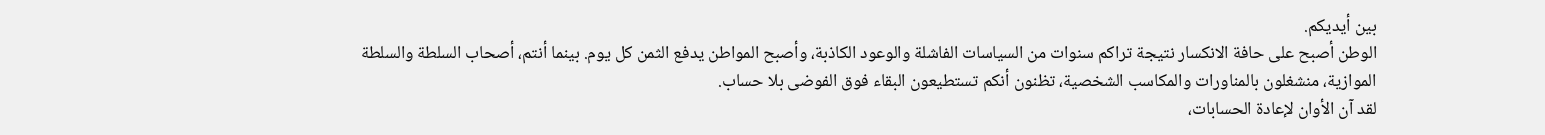بين أيديكم.
الوطن أصبح على حافة الانكسار نتيجة تراكم سنوات من السياسات الفاشلة والوعود الكاذبة، وأصبح المواطن يدفع الثمن كل يوم. بينما أنتم، أصحاب السلطة والسلطة الموازية، منشغلون بالمناورات والمكاسب الشخصية، تظنون أنكم تستطيعون البقاء فوق الفوضى بلا حساب.
لقد آن الأوان لإعادة الحسابات،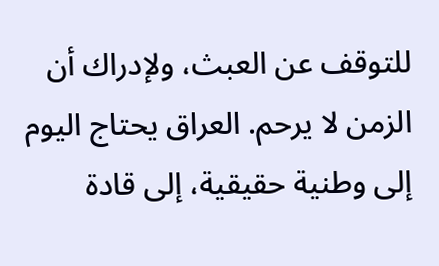للتوقف عن العبث، ولإدراك أن الزمن لا يرحم. العراق يحتاج اليوم إلى وطنية حقيقية، إلى قادة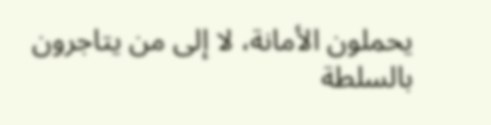يحملون الأمانة، لا إلى من يتاجرون بالسلطة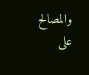والمصالح على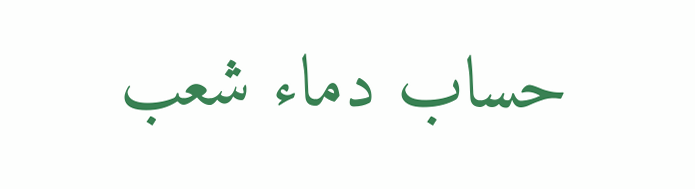حساب دماء شعب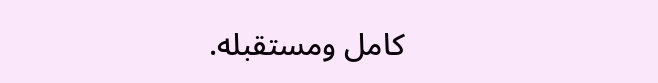كامل ومستقبله.